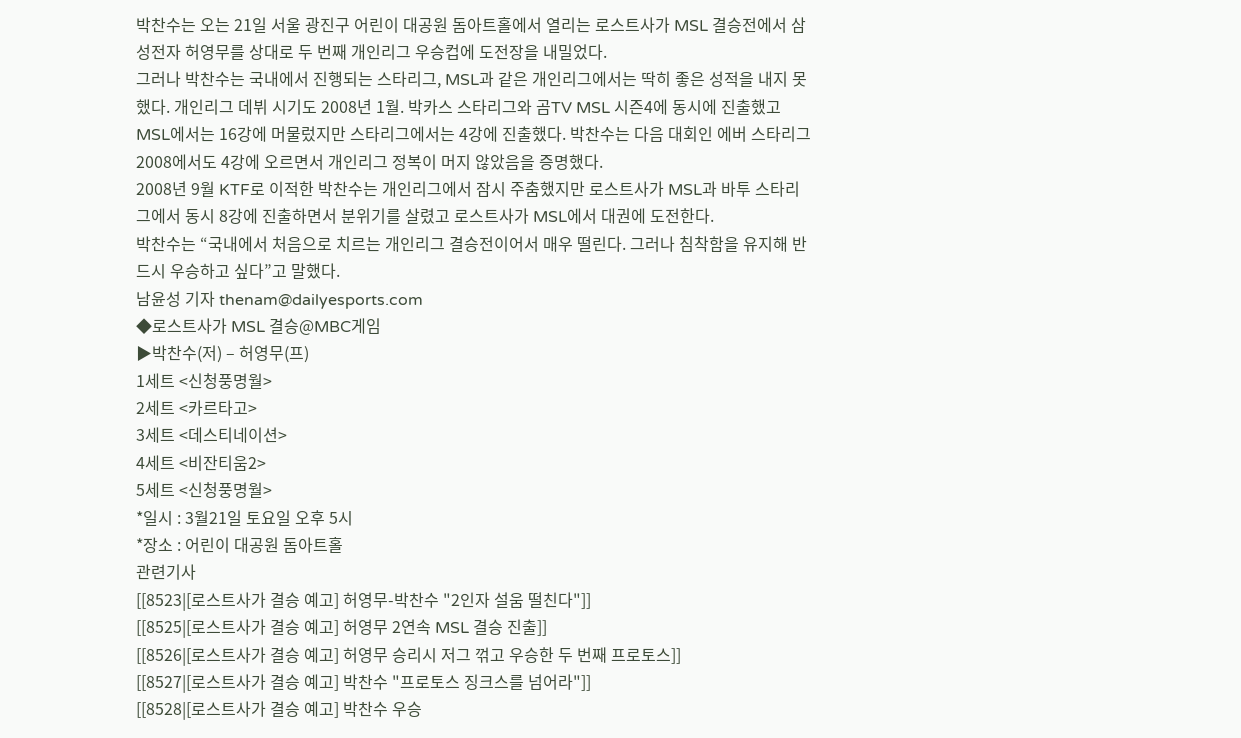박찬수는 오는 21일 서울 광진구 어린이 대공원 돔아트홀에서 열리는 로스트사가 MSL 결승전에서 삼성전자 허영무를 상대로 두 번째 개인리그 우승컵에 도전장을 내밀었다.
그러나 박찬수는 국내에서 진행되는 스타리그, MSL과 같은 개인리그에서는 딱히 좋은 성적을 내지 못했다. 개인리그 데뷔 시기도 2008년 1월. 박카스 스타리그와 곰TV MSL 시즌4에 동시에 진출했고 MSL에서는 16강에 머물렀지만 스타리그에서는 4강에 진출했다. 박찬수는 다음 대회인 에버 스타리그 2008에서도 4강에 오르면서 개인리그 정복이 머지 않았음을 증명했다.
2008년 9월 KTF로 이적한 박찬수는 개인리그에서 잠시 주춤했지만 로스트사가 MSL과 바투 스타리그에서 동시 8강에 진출하면서 분위기를 살렸고 로스트사가 MSL에서 대권에 도전한다.
박찬수는 “국내에서 처음으로 치르는 개인리그 결승전이어서 매우 떨린다. 그러나 침착함을 유지해 반드시 우승하고 싶다”고 말했다.
남윤성 기자 thenam@dailyesports.com
◆로스트사가 MSL 결승@MBC게임
▶박찬수(저) – 허영무(프)
1세트 <신청풍명월>
2세트 <카르타고>
3세트 <데스티네이션>
4세트 <비잔티움2>
5세트 <신청풍명월>
*일시 : 3월21일 토요일 오후 5시
*장소 : 어린이 대공원 돔아트홀
관련기사
[[8523|[로스트사가 결승 예고] 허영무-박찬수 "2인자 설움 떨친다"]]
[[8525|[로스트사가 결승 예고] 허영무 2연속 MSL 결승 진출]]
[[8526|[로스트사가 결승 예고] 허영무 승리시 저그 꺾고 우승한 두 번째 프로토스]]
[[8527|[로스트사가 결승 예고] 박찬수 "프로토스 징크스를 넘어라"]]
[[8528|[로스트사가 결승 예고] 박찬수 우승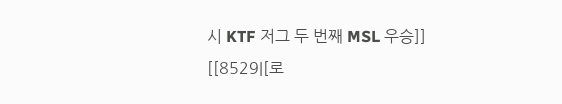시 KTF 저그 두 번째 MSL 우승]]
[[8529|[로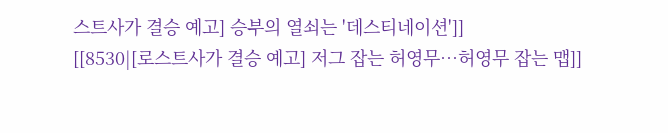스트사가 결승 예고] 승부의 열쇠는 '데스티네이션']]
[[8530|[로스트사가 결승 예고] 저그 잡는 허영무…허영무 잡는 맵]]